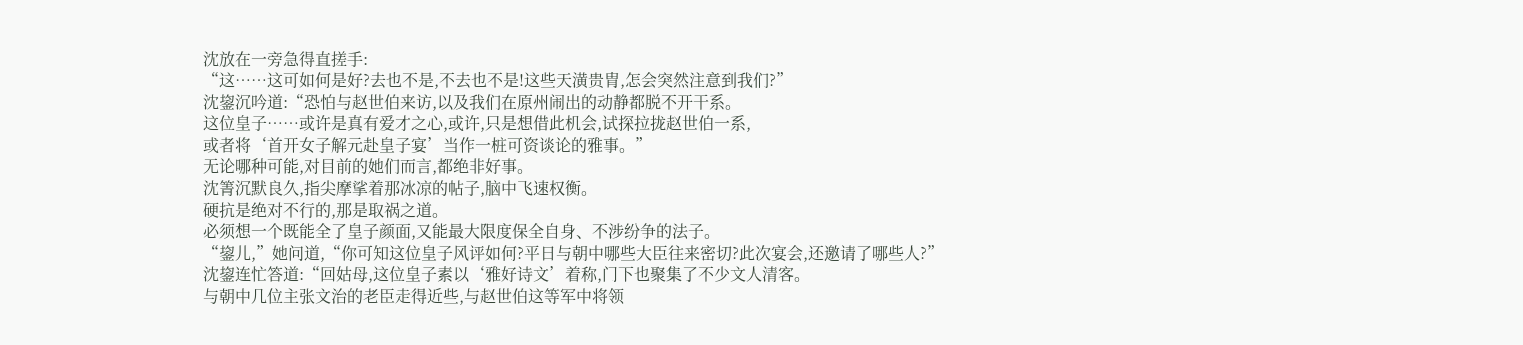沈放在一旁急得直搓手:
“这……这可如何是好?去也不是,不去也不是!这些天潢贵胄,怎会突然注意到我们?”
沈鋆沉吟道:“恐怕与赵世伯来访,以及我们在原州闹出的动静都脱不开干系。
这位皇子……或许是真有爱才之心,或许,只是想借此机会,试探拉拢赵世伯一系,
或者将‘首开女子解元赴皇子宴’当作一桩可资谈论的雅事。”
无论哪种可能,对目前的她们而言,都绝非好事。
沈箐沉默良久,指尖摩挲着那冰凉的帖子,脑中飞速权衡。
硬抗是绝对不行的,那是取祸之道。
必须想一个既能全了皇子颜面,又能最大限度保全自身、不涉纷争的法子。
“鋆儿,”她问道,“你可知这位皇子风评如何?平日与朝中哪些大臣往来密切?此次宴会,还邀请了哪些人?”
沈鋆连忙答道:“回姑母,这位皇子素以‘雅好诗文’着称,门下也聚集了不少文人清客。
与朝中几位主张文治的老臣走得近些,与赵世伯这等军中将领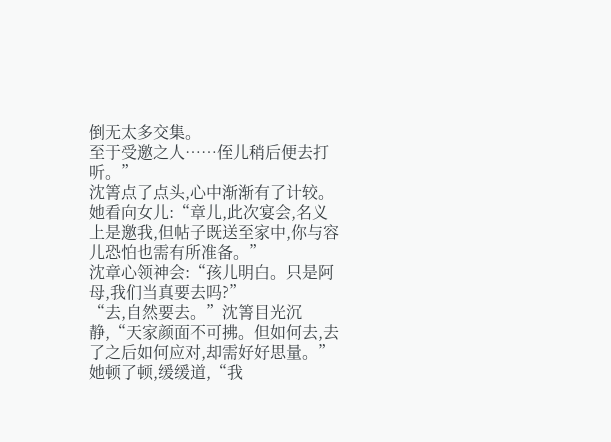倒无太多交集。
至于受邀之人……侄儿稍后便去打听。”
沈箐点了点头,心中渐渐有了计较。
她看向女儿:“章儿,此次宴会,名义上是邀我,但帖子既送至家中,你与容儿恐怕也需有所准备。”
沈章心领神会:“孩儿明白。只是阿母,我们当真要去吗?”
“去,自然要去。”沈箐目光沉静,“天家颜面不可拂。但如何去,去了之后如何应对,却需好好思量。”
她顿了顿,缓缓道,“我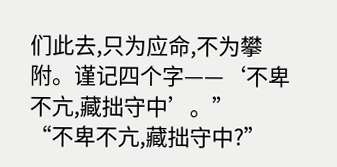们此去,只为应命,不为攀附。谨记四个字——‘不卑不亢,藏拙守中’。”
“不卑不亢,藏拙守中?”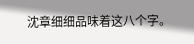沈章细细品味着这八个字。